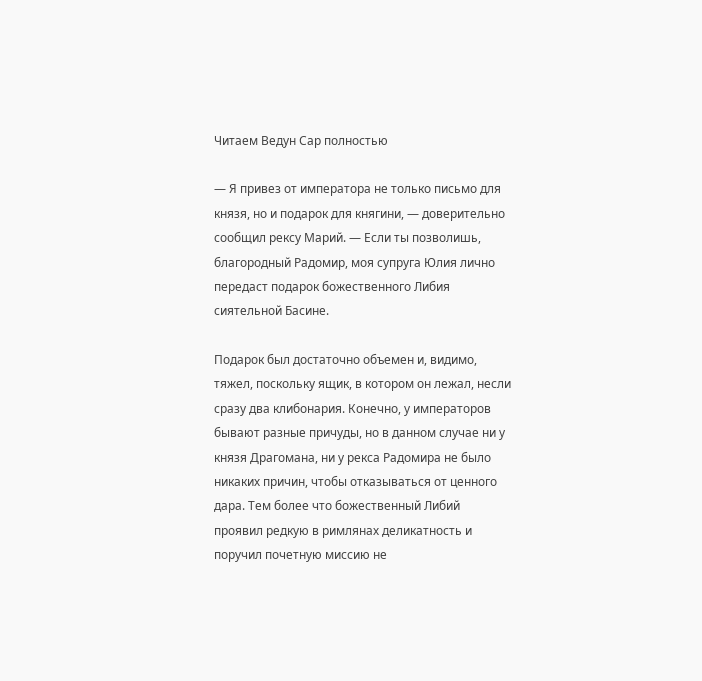Читаем Ведун Сар полностью

— Я привез от императора не только письмо для князя, но и подарок для княгини, — доверительно сообщил рексу Марий. — Если ты позволишь, благородный Радомир, моя супруга Юлия лично передаст подарок божественного Либия сиятельной Басине.

Подарок был достаточно объемен и, видимо, тяжел, поскольку ящик, в котором он лежал, несли сразу два клибонария. Конечно, у императоров бывают разные причуды, но в данном случае ни у князя Драгомана, ни у рекса Радомира не было никаких причин, чтобы отказываться от ценного дара. Тем более что божественный Либий проявил редкую в римлянах деликатность и поручил почетную миссию не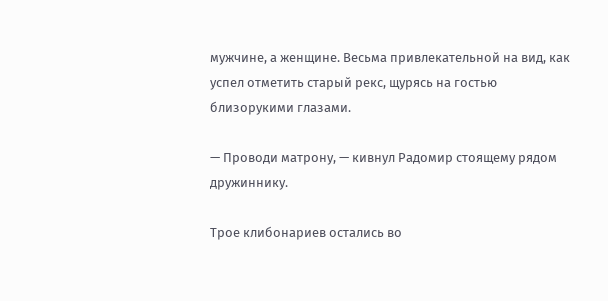мужчине, а женщине. Весьма привлекательной на вид, как успел отметить старый рекс, щурясь на гостью близорукими глазами.

— Проводи матрону, — кивнул Радомир стоящему рядом дружиннику.

Трое клибонариев остались во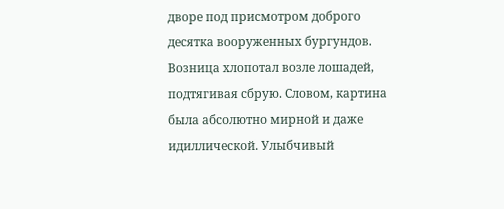дворе под присмотром доброго десятка вооруженных бургундов. Возница хлопотал возле лошадей, подтягивая сбрую. Словом, картина была абсолютно мирной и даже идиллической. Улыбчивый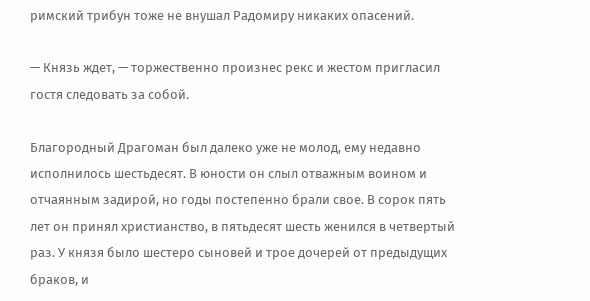римский трибун тоже не внушал Радомиру никаких опасений.

— Князь ждет, — торжественно произнес рекс и жестом пригласил гостя следовать за собой.

Благородный Драгоман был далеко уже не молод, ему недавно исполнилось шестьдесят. В юности он слыл отважным воином и отчаянным задирой, но годы постепенно брали свое. В сорок пять лет он принял христианство, в пятьдесят шесть женился в четвертый раз. У князя было шестеро сыновей и трое дочерей от предыдущих браков, и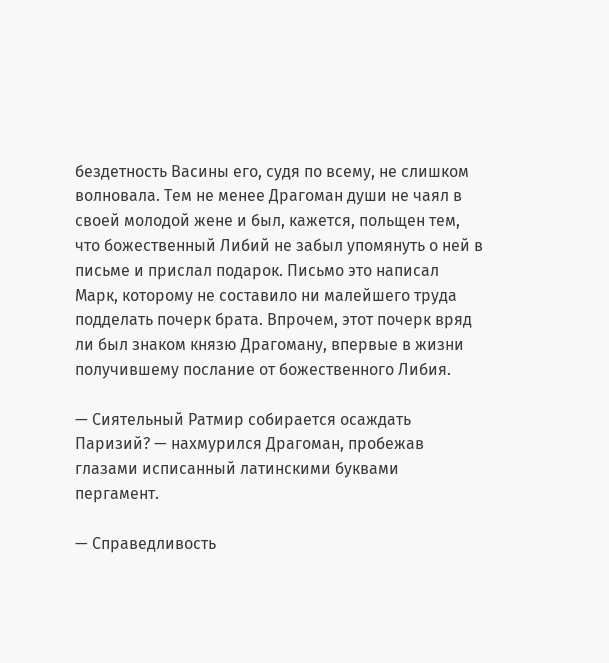бездетность Васины его, судя по всему, не слишком волновала. Тем не менее Драгоман души не чаял в своей молодой жене и был, кажется, польщен тем, что божественный Либий не забыл упомянуть о ней в письме и прислал подарок. Письмо это написал Марк, которому не составило ни малейшего труда подделать почерк брата. Впрочем, этот почерк вряд ли был знаком князю Драгоману, впервые в жизни получившему послание от божественного Либия.

— Сиятельный Ратмир собирается осаждать Паризий? — нахмурился Драгоман, пробежав глазами исписанный латинскими буквами пергамент.

— Справедливость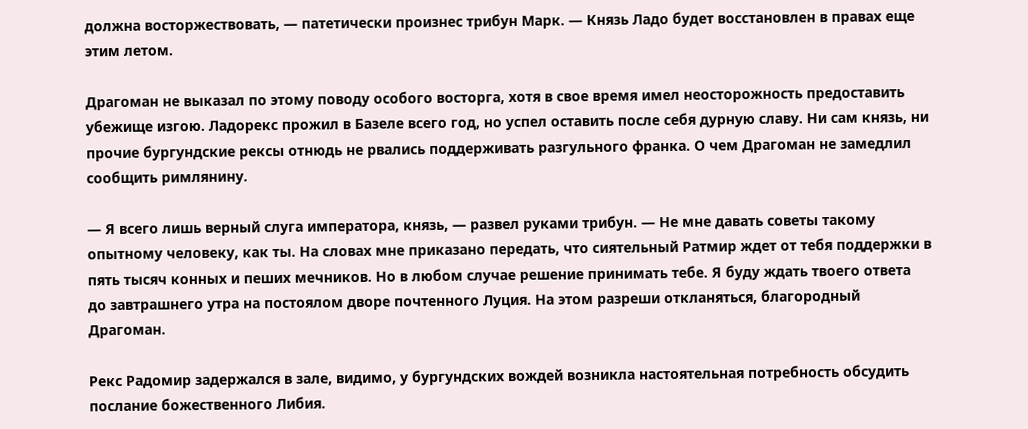должна восторжествовать, — патетически произнес трибун Марк. — Князь Ладо будет восстановлен в правах еще этим летом.

Драгоман не выказал по этому поводу особого восторга, хотя в свое время имел неосторожность предоставить убежище изгою. Ладорекс прожил в Базеле всего год, но успел оставить после себя дурную славу. Ни сам князь, ни прочие бургундские рексы отнюдь не рвались поддерживать разгульного франка. О чем Драгоман не замедлил сообщить римлянину.

— Я всего лишь верный слуга императора, князь, — развел руками трибун. — Не мне давать советы такому опытному человеку, как ты. На словах мне приказано передать, что сиятельный Ратмир ждет от тебя поддержки в пять тысяч конных и пеших мечников. Но в любом случае решение принимать тебе. Я буду ждать твоего ответа до завтрашнего утра на постоялом дворе почтенного Луция. На этом разреши откланяться, благородный Драгоман.

Рекс Радомир задержался в зале, видимо, у бургундских вождей возникла настоятельная потребность обсудить послание божественного Либия.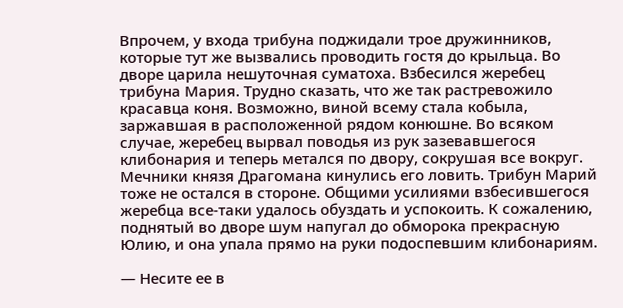Впрочем, у входа трибуна поджидали трое дружинников, которые тут же вызвались проводить гостя до крыльца. Во дворе царила нешуточная суматоха. Взбесился жеребец трибуна Мария. Трудно сказать, что же так растревожило красавца коня. Возможно, виной всему стала кобыла, заржавшая в расположенной рядом конюшне. Во всяком случае, жеребец вырвал поводья из рук зазевавшегося клибонария и теперь метался по двору, сокрушая все вокруг. Мечники князя Драгомана кинулись его ловить. Трибун Марий тоже не остался в стороне. Общими усилиями взбесившегося жеребца все-таки удалось обуздать и успокоить. К сожалению, поднятый во дворе шум напугал до обморока прекрасную Юлию, и она упала прямо на руки подоспевшим клибонариям.

— Несите ее в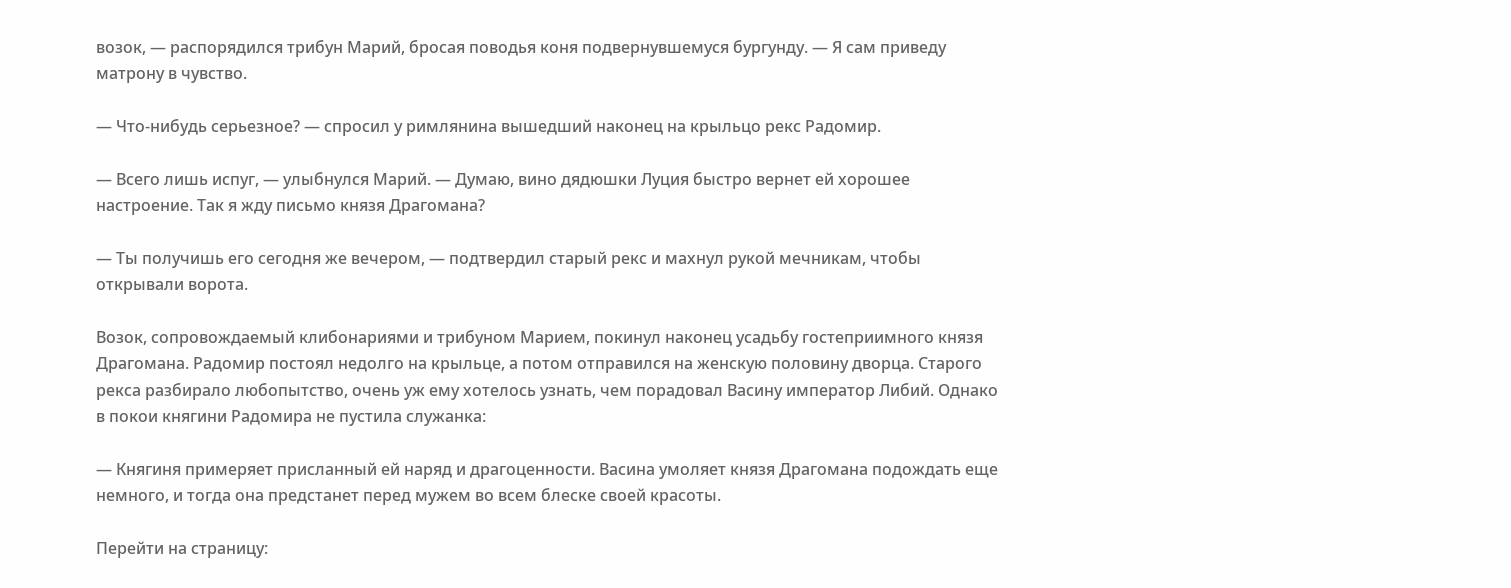возок, — распорядился трибун Марий, бросая поводья коня подвернувшемуся бургунду. — Я сам приведу матрону в чувство.

— Что-нибудь серьезное? — спросил у римлянина вышедший наконец на крыльцо рекс Радомир.

— Всего лишь испуг, — улыбнулся Марий. — Думаю, вино дядюшки Луция быстро вернет ей хорошее настроение. Так я жду письмо князя Драгомана?

— Ты получишь его сегодня же вечером, — подтвердил старый рекс и махнул рукой мечникам, чтобы открывали ворота.

Возок, сопровождаемый клибонариями и трибуном Марием, покинул наконец усадьбу гостеприимного князя Драгомана. Радомир постоял недолго на крыльце, а потом отправился на женскую половину дворца. Старого рекса разбирало любопытство, очень уж ему хотелось узнать, чем порадовал Васину император Либий. Однако в покои княгини Радомира не пустила служанка:

— Княгиня примеряет присланный ей наряд и драгоценности. Васина умоляет князя Драгомана подождать еще немного, и тогда она предстанет перед мужем во всем блеске своей красоты.

Перейти на страницу: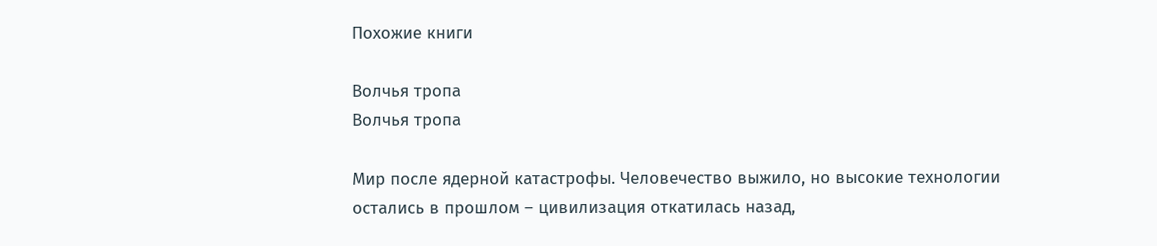Похожие книги

Волчья тропа
Волчья тропа

Мир после ядерной катастрофы. Человечество выжило, но высокие технологии остались в прошлом – цивилизация откатилась назад,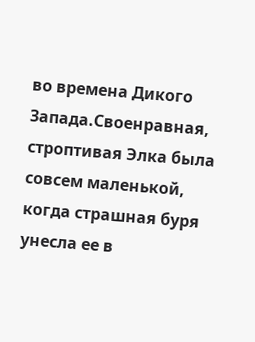во времена Дикого Запада.Своенравная, строптивая Элка была совсем маленькой, когда страшная буря унесла ее в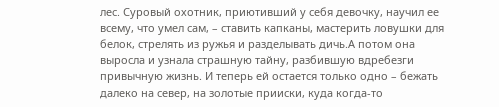лес. Суровый охотник, приютивший у себя девочку, научил ее всему, что умел сам, – ставить капканы, мастерить ловушки для белок, стрелять из ружья и разделывать дичь.А потом она выросла и узнала страшную тайну, разбившую вдребезги привычную жизнь. И теперь ей остается только одно – бежать далеко на север, на золотые прииски, куда когда-то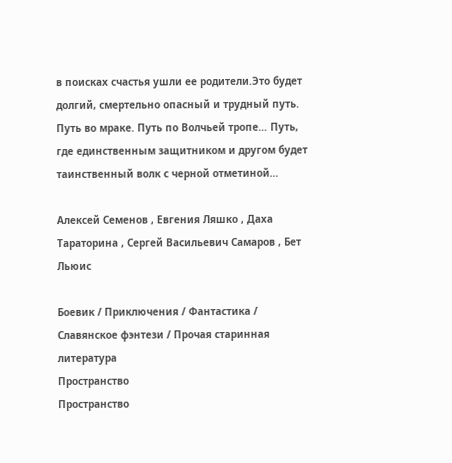в поисках счастья ушли ее родители.Это будет долгий, смертельно опасный и трудный путь. Путь во мраке. Путь по Волчьей тропе… Путь, где единственным защитником и другом будет таинственный волк с черной отметиной…

Алексей Семенов , Евгения Ляшко , Даха Тараторина , Сергей Васильевич Самаров , Бет Льюис

Боевик / Приключения / Фантастика / Славянское фэнтези / Прочая старинная литература
Пространство
Пространство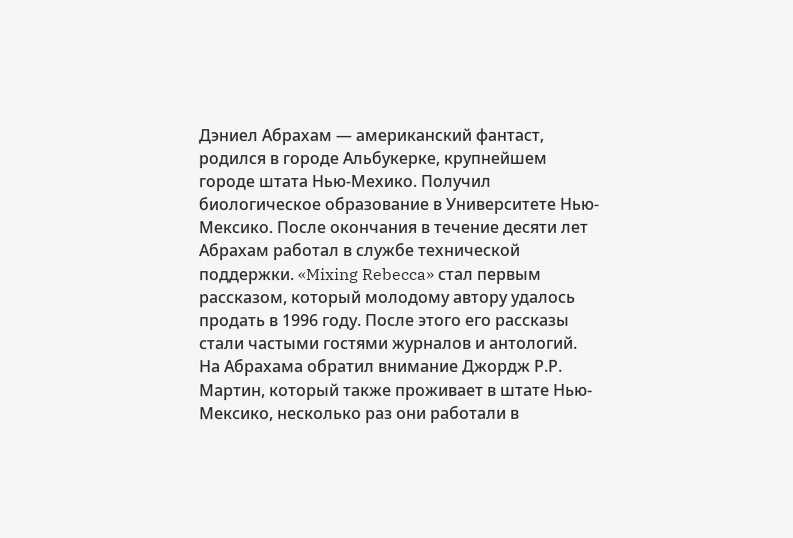Дэниел Абрахам — американский фантаст, родился в городе Альбукерке, крупнейшем городе штата Нью-Мехико. Получил биологическое образование в Университете Нью-Мексико. После окончания в течение десяти лет Абрахам работал в службе технической поддержки. «Mixing Rebecca» стал первым рассказом, который молодому автору удалось продать в 1996 году. После этого его рассказы стали частыми гостями журналов и антологий. На Абрахама обратил внимание Джордж Р.Р. Мартин, который также проживает в штате Нью-Мексико, несколько раз они работали в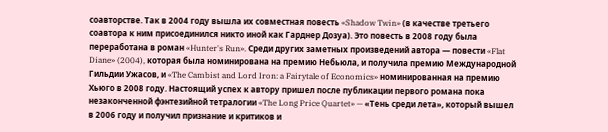соавторстве. Так в 2004 году вышла их совместная повесть «Shadow Twin» (в качестве третьего соавтора к ним присоединился никто иной как Гарднер Дозуа). Это повесть в 2008 году была переработана в роман «Hunter's Run». Среди других заметных произведений автора — повести «Flat Diane» (2004), которая была номинирована на премию Небьюла, и получила премию Международной Гильдии Ужасов, и «The Cambist and Lord Iron: a Fairytale of Economics» номинированная на премию Хьюго в 2008 году. Настоящий успех к автору пришел после публикации первого романа пока незаконченной фэнтезийной тетралогии «The Long Price Quartet» — «Тень среди лета», который вышел в 2006 году и получил признание и критиков и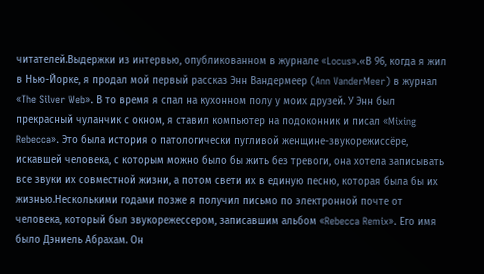читателей.Выдержки из интервью, опубликованном в журнале «Locus».«В 96, когда я жил в Нью-Йорке, я продал мой первый рассказ Энн Вандермеер (Ann VanderMeer) в журнал «The Silver Web». В то время я спал на кухонном полу у моих друзей. У Энн был прекрасный чуланчик с окном, я ставил компьютер на подоконник и писал «Mixing Rebecca». Это была история о патологически пугливой женщине-звукорежиссёре, искавшей человека, с которым можно было бы жить без тревоги, она хотела записывать все звуки их совместной жизни, а потом свети их в единую песню, которая была бы их жизнью.Несколькими годами позже я получил письмо по электронной почте от человека, который был звукорежессером, записавшим альбом «Rebecca Remix». Его имя было Дэниель Абрахам. Он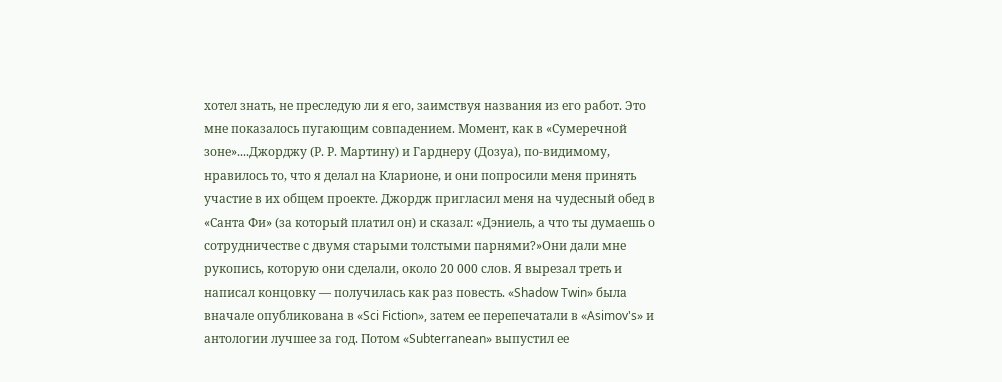хотел знать, не преследую ли я его, заимствуя названия из его работ. Это мне показалось пугающим совпадением. Момент, как в «Сумеречной зоне»....Джорджу (Р. Р. Мартину) и Гарднеру (Дозуа), по-видимому, нравилось то, что я делал на Кларионе, и они попросили меня принять участие в их общем проекте. Джордж пригласил меня на чудесный обед в «Санта Фи» (за который платил он) и сказал: «Дэниель, а что ты думаешь о сотрудничестве с двумя старыми толстыми парнями?»Они дали мне рукопись, которую они сделали, около 20 000 слов. Я вырезал треть и написал концовку — получилась как раз повесть. «Shadow Twin» была вначале опубликована в «Sci Fiction», затем ее перепечатали в «Asimov's» и антологии лучшее за год. Потом «Subterranean» выпустил ее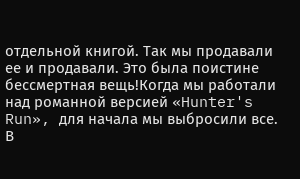отдельной книгой. Так мы продавали ее и продавали. Это была поистине бессмертная вещь!Когда мы работали над романной версией «Hunter's Run», для начала мы выбросили все. В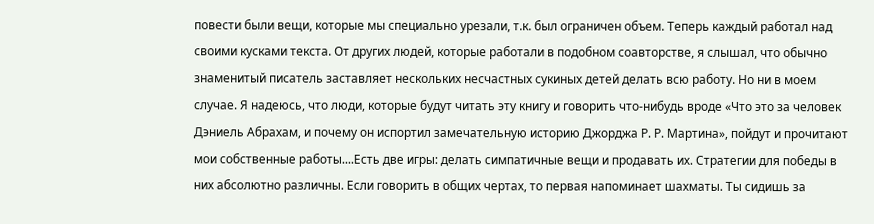повести были вещи, которые мы специально урезали, т.к. был ограничен объем. Теперь каждый работал над своими кусками текста. От других людей, которые работали в подобном соавторстве, я слышал, что обычно знаменитый писатель заставляет нескольких несчастных сукиных детей делать всю работу. Но ни в моем случае. Я надеюсь, что люди, которые будут читать эту книгу и говорить что-нибудь вроде «Что это за человек Дэниель Абрахам, и почему он испортил замечательную историю Джорджа Р. Р. Мартина», пойдут и прочитают мои собственные работы....Есть две игры: делать симпатичные вещи и продавать их. Стратегии для победы в них абсолютно различны. Если говорить в общих чертах, то первая напоминает шахматы. Ты сидишь за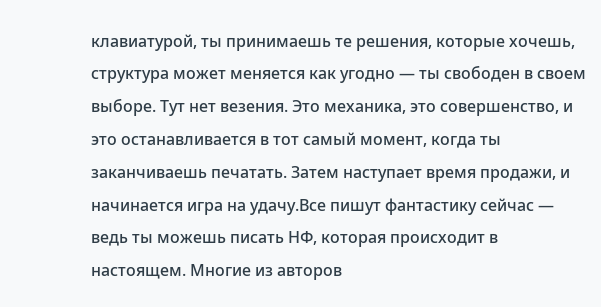клавиатурой, ты принимаешь те решения, которые хочешь, структура может меняется как угодно — ты свободен в своем выборе. Тут нет везения. Это механика, это совершенство, и это останавливается в тот самый момент, когда ты заканчиваешь печатать. Затем наступает время продажи, и начинается игра на удачу.Все пишут фантастику сейчас — ведь ты можешь писать НФ, которая происходит в настоящем. Многие из авторов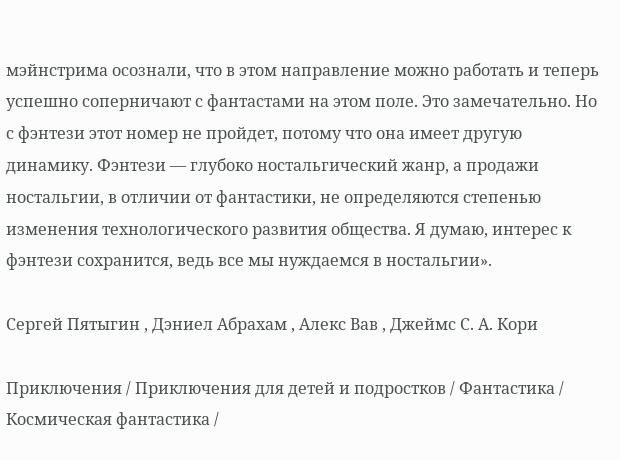мэйнстрима осознали, что в этом направление можно работать и теперь успешно соперничают с фантастами на этом поле. Это замечательно. Но с фэнтези этот номер не пройдет, потому что она имеет другую динамику. Фэнтези — глубоко ностальгический жанр, а продажи ностальгии, в отличии от фантастики, не определяются степенью изменения технологического развития общества. Я думаю, интерес к фэнтези сохранится, ведь все мы нуждаемся в ностальгии».

Сергей Пятыгин , Дэниел Абрахам , Алекс Вав , Джеймс С. А. Кори

Приключения / Приключения для детей и подростков / Фантастика / Космическая фантастика /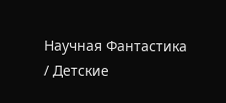Научная Фантастика / Детские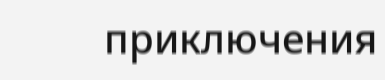приключения